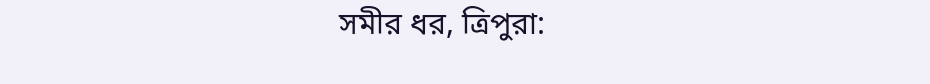সমীর ধর, ত্রিপুরা: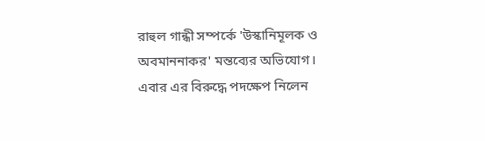রাহুল গান্ধী সম্পর্কে 'উস্কানিমূলক ও অবমাননাকর' মন্তব্যের অভিযোগ। এবার এর বিরুদ্ধে পদক্ষেপ নিলেন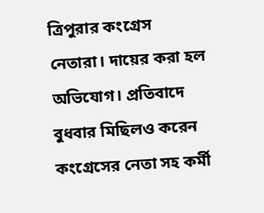ত্রিপুরার কংগ্রেস নেতারা। দায়ের করা হল অভিযোগ। প্রতিবাদে বুধবার মিছিলও করেন কংগ্রেসের নেতা সহ কর্মী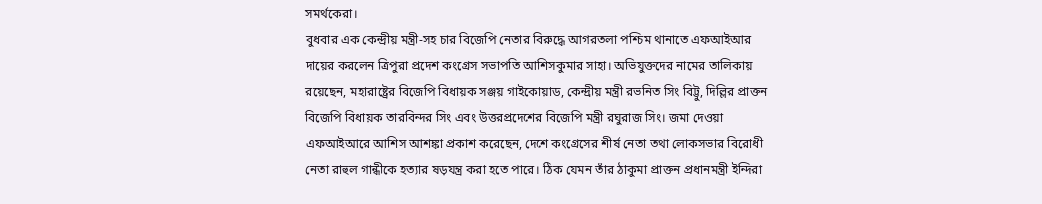সমর্থকেরা।
বুধবার এক কেন্দ্রীয় মন্ত্রী-সহ চার বিজেপি নেতার বিরুদ্ধে আগরতলা পশ্চিম থানাতে এফআইআর দায়ের করলেন ত্রিপুরা প্রদেশ কংগ্রেস সভাপতি আশিসকুমার সাহা। অভিযুক্তদের নামের তালিকায় রয়েছেন, মহারাষ্ট্রের বিজেপি বিধায়ক সঞ্জয় গাইকোয়াড, কেন্দ্রীয় মন্ত্রী রভনিত সিং বিট্টু, দিল্লির প্রাক্তন বিজেপি বিধায়ক তারবিন্দর সিং এবং উত্তরপ্রদেশের বিজেপি মন্ত্রী রঘুরাজ সিং। জমা দেওয়া এফআইআরে আশিস আশঙ্কা প্রকাশ করেছেন, দেশে কংগ্রেসের শীর্ষ নেতা তথা লোকসভার বিরোধী নেতা রাহুল গান্ধীকে হত্যার ষড়যন্ত্র করা হতে পারে। ঠিক যেমন তাঁর ঠাকুমা প্রাক্তন প্রধানমন্ত্রী ইন্দিরা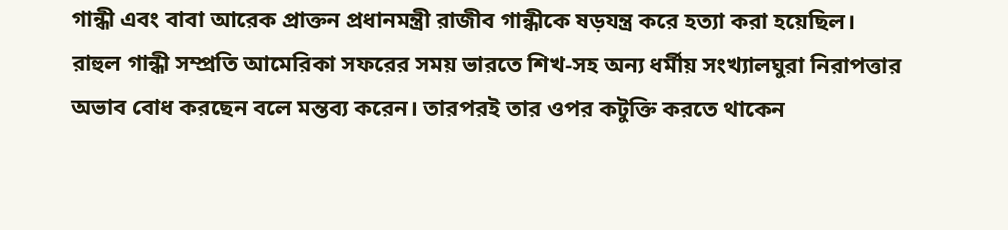গান্ধী এবং বাবা আরেক প্রাক্তন প্রধানমন্ত্রী রাজীব গান্ধীকে ষড়যন্ত্র করে হত্যা করা হয়েছিল। রাহুল গান্ধী সম্প্রতি আমেরিকা সফরের সময় ভারতে শিখ-সহ অন্য ধর্মীয় সংখ্যালঘুরা নিরাপত্তার অভাব বোধ করছেন বলে মন্তব্য করেন। তারপরই তার ওপর কটুক্তি করতে থাকেন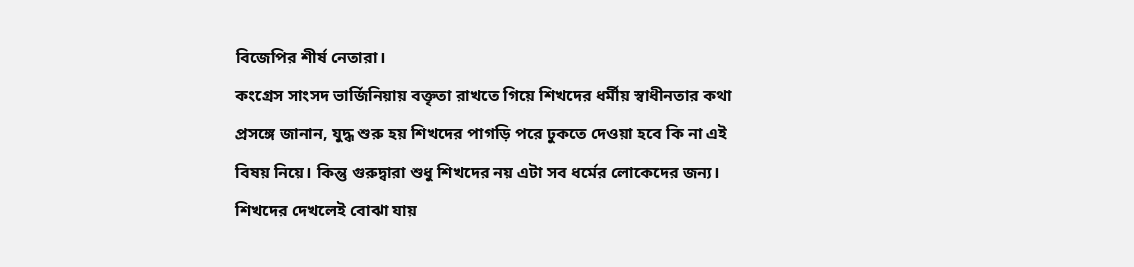বিজেপির শীর্ষ নেতারা।
কংগ্রেস সাংসদ ভার্জিনিয়ায় বক্তৃতা রাখতে গিয়ে শিখদের ধর্মীয় স্বাধীনতার কথা প্রসঙ্গে জানান, যুদ্ধ শুরু হয় শিখদের পাগড়ি পরে ঢুকতে দেওয়া হবে কি না এই বিষয় নিয়ে। কিন্তু গুরুদ্বারা শুধু শিখদের নয় এটা সব ধর্মের লোকেদের জন্য। শিখদের দেখলেই বোঝা যায়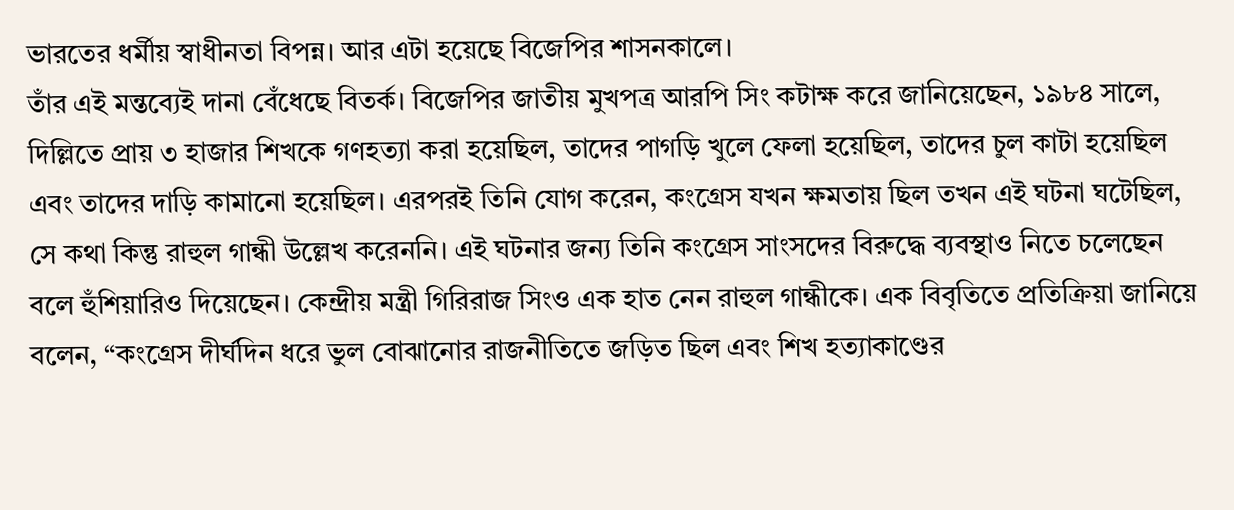ভারতের ধর্মীয় স্বাধীনতা বিপন্ন। আর এটা হয়েছে বিজেপির শাসনকালে।
তাঁর এই মন্তব্যেই দানা বেঁধেছে বিতর্ক। বিজেপির জাতীয় মুখপত্র আরপি সিং কটাক্ষ করে জানিয়েছেন, ১৯৮৪ সালে, দিল্লিতে প্রায় ৩ হাজার শিখকে গণহত্যা করা হয়েছিল, তাদের পাগড়ি খুলে ফেলা হয়েছিল, তাদের চুল কাটা হয়েছিল এবং তাদের দাড়ি কামানো হয়েছিল। এরপরই তিনি যোগ করেন, কংগ্রেস যখন ক্ষমতায় ছিল তখন এই ঘটনা ঘটেছিল, সে কথা কিন্তু রাহুল গান্ধী উল্লেখ করেননি। এই ঘটনার জন্য তিনি কংগ্রেস সাংসদের বিরুদ্ধে ব্যবস্থাও নিতে চলেছেন বলে হুঁশিয়ারিও দিয়েছেন। কেন্দ্রীয় মন্ত্রী গিরিরাজ সিংও এক হাত নেন রাহুল গান্ধীকে। এক বিবৃতিতে প্রতিক্রিয়া জানিয়ে বলেন, “কংগ্রেস দীর্ঘদিন ধরে ভুল বোঝানোর রাজনীতিতে জড়িত ছিল এবং শিখ হত্যাকাণ্ডের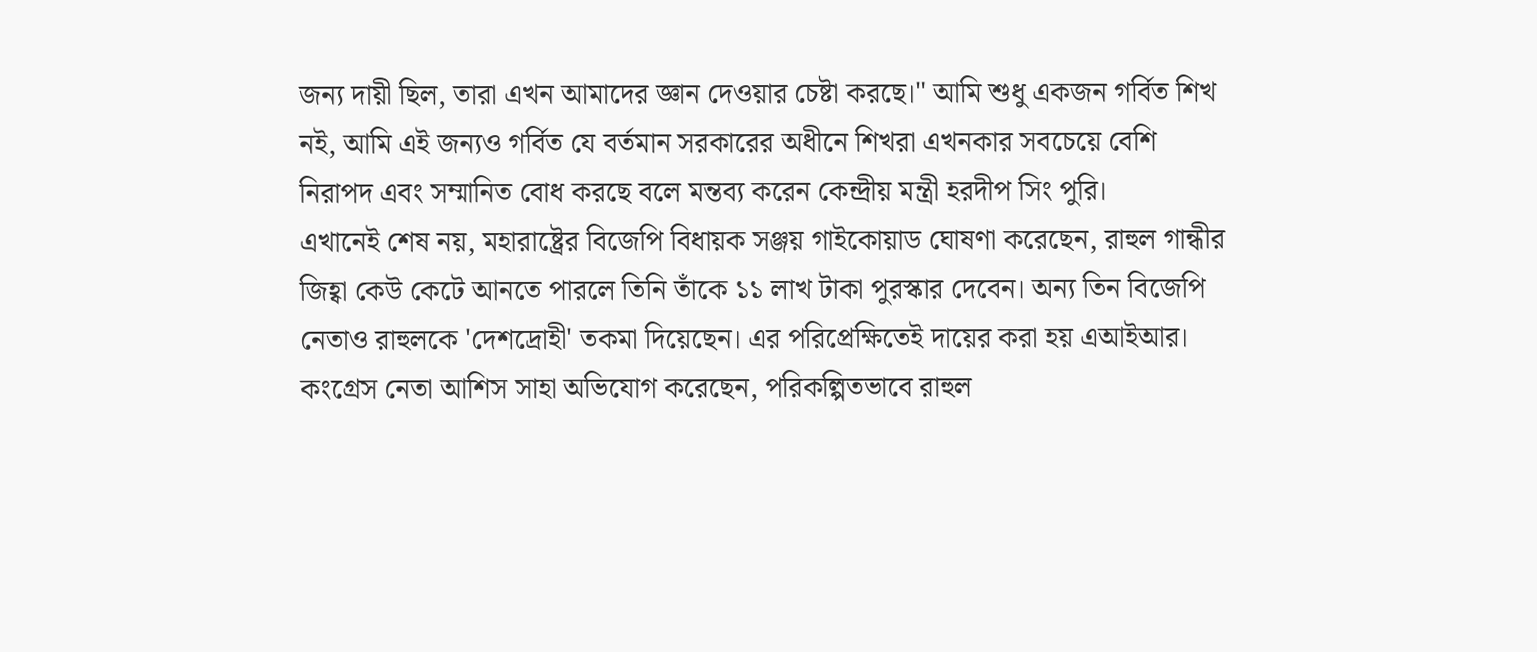জন্য দায়ী ছিল, তারা এখন আমাদের জ্ঞান দেওয়ার চেষ্টা করছে।" আমি শুধু একজন গর্বিত শিখ নই, আমি এই জন্যও গর্বিত যে বর্তমান সরকারের অধীনে শিখরা এখনকার সবচেয়ে বেশি নিরাপদ এবং সম্মানিত বোধ করছে বলে মন্তব্য করেন কেন্দ্রীয় মন্ত্রী হরদীপ সিং পুরি।
এখানেই শেষ নয়, মহারাষ্ট্রের বিজেপি বিধায়ক সঞ্জয় গাইকোয়াড ঘোষণা করেছেন, রাহুল গান্ধীর জিহ্বা কেউ কেটে আনতে পারলে তিনি তাঁকে ১১ লাখ টাকা পুরস্কার দেবেন। অন্য তিন বিজেপি নেতাও রাহুলকে 'দেশদ্রোহী' তকমা দিয়েছেন। এর পরিপ্রেক্ষিতেই দায়ের করা হয় এআইআর। কংগ্রেস নেতা আশিস সাহা অভিযোগ করেছেন, পরিকল্পিতভাবে রাহুল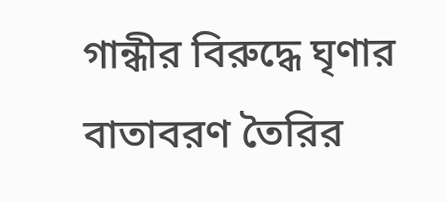গান্ধীর বিরুদ্ধে ঘৃণার বাতাবরণ তৈরির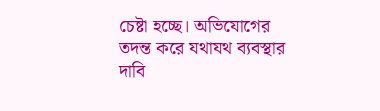চেষ্টা হচ্ছে। অভিযোগের তদন্ত করে যথাযথ ব্যবস্থার দাবি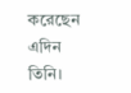করেছেন এদিন তিনি।